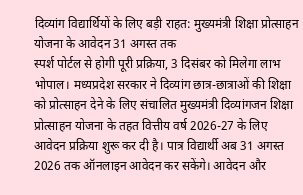दिव्यांग विद्यार्थियों के लिए बड़ी राहत: मुख्यमंत्री शिक्षा प्रोत्साहन योजना के आवेदन 31 अगस्त तक
स्पर्श पोर्टल से होगी पूरी प्रक्रिया, 3 दिसंबर को मिलेगा लाभ
भोपाल। मध्यप्रदेश सरकार ने दिव्यांग छात्र-छात्राओं की शिक्षा को प्रोत्साहन देने के लिए संचालित मुख्यमंत्री दिव्यांगजन शिक्षा प्रोत्साहन योजना के तहत वित्तीय वर्ष 2026-27 के लिए आवेदन प्रक्रिया शुरू कर दी है। पात्र विद्यार्थी अब 31 अगस्त 2026 तक ऑनलाइन आवेदन कर सकेंगे। आवेदन और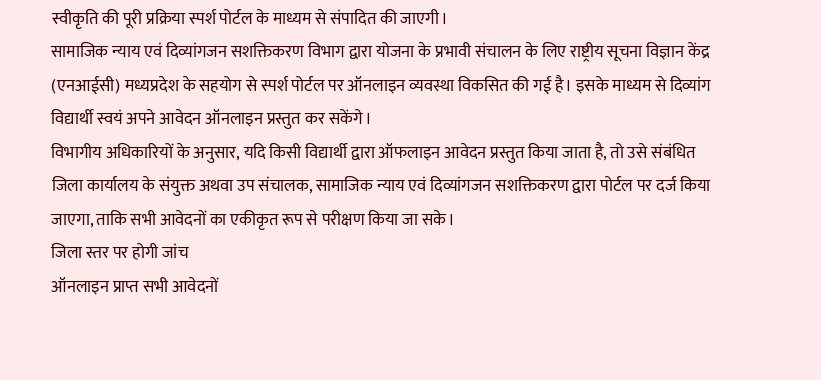स्वीकृति की पूरी प्रक्रिया स्पर्श पोर्टल के माध्यम से संपादित की जाएगी।
सामाजिक न्याय एवं दिव्यांगजन सशक्तिकरण विभाग द्वारा योजना के प्रभावी संचालन के लिए राष्ट्रीय सूचना विज्ञान केंद्र (एनआईसी) मध्यप्रदेश के सहयोग से स्पर्श पोर्टल पर ऑनलाइन व्यवस्था विकसित की गई है। इसके माध्यम से दिव्यांग विद्यार्थी स्वयं अपने आवेदन ऑनलाइन प्रस्तुत कर सकेंगे।
विभागीय अधिकारियों के अनुसार, यदि किसी विद्यार्थी द्वारा ऑफलाइन आवेदन प्रस्तुत किया जाता है, तो उसे संबंधित जिला कार्यालय के संयुक्त अथवा उप संचालक, सामाजिक न्याय एवं दिव्यांगजन सशक्तिकरण द्वारा पोर्टल पर दर्ज किया जाएगा, ताकि सभी आवेदनों का एकीकृत रूप से परीक्षण किया जा सके।
जिला स्तर पर होगी जांच
ऑनलाइन प्राप्त सभी आवेदनों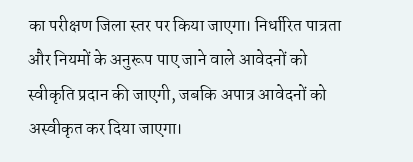का परीक्षण जिला स्तर पर किया जाएगा। निर्धारित पात्रता और नियमों के अनुरूप पाए जाने वाले आवेदनों को स्वीकृति प्रदान की जाएगी, जबकि अपात्र आवेदनों को अस्वीकृत कर दिया जाएगा।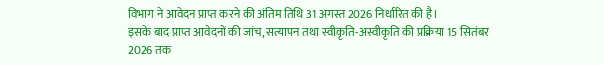विभाग ने आवेदन प्राप्त करने की अंतिम तिथि 31 अगस्त 2026 निर्धारित की है।
इसके बाद प्राप्त आवेदनों की जांच, सत्यापन तथा स्वीकृति-अस्वीकृति की प्रक्रिया 15 सितंबर 2026 तक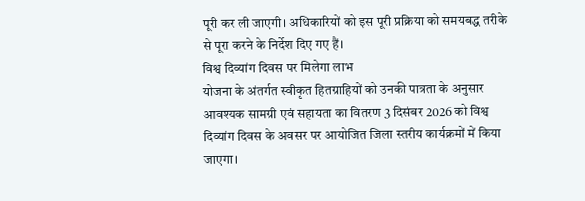पूरी कर ली जाएगी। अधिकारियों को इस पूरी प्रक्रिया को समयबद्ध तरीके से पूरा करने के निर्देश दिए गए हैं।
विश्व दिव्यांग दिवस पर मिलेगा लाभ
योजना के अंतर्गत स्वीकृत हितग्राहियों को उनकी पात्रता के अनुसार आवश्यक सामग्री एवं सहायता का वितरण 3 दिसंबर 2026 को विश्व दिव्यांग दिवस के अवसर पर आयोजित जिला स्तरीय कार्यक्रमों में किया जाएगा।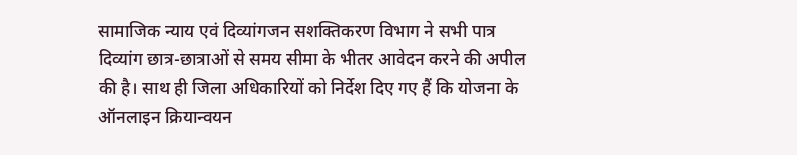सामाजिक न्याय एवं दिव्यांगजन सशक्तिकरण विभाग ने सभी पात्र दिव्यांग छात्र-छात्राओं से समय सीमा के भीतर आवेदन करने की अपील की है। साथ ही जिला अधिकारियों को निर्देश दिए गए हैं कि योजना के ऑनलाइन क्रियान्वयन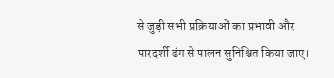से जुड़ी सभी प्रक्रियाओं का प्रभावी और पारदर्शी ढंग से पालन सुनिश्चित किया जाए।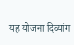यह योजना दिव्यांग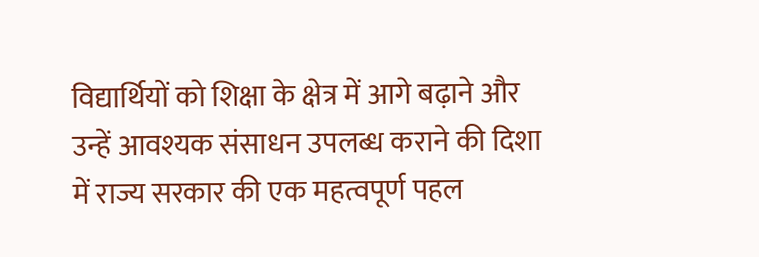विद्यार्थियों को शिक्षा के क्षेत्र में आगे बढ़ाने और उन्हें आवश्यक संसाधन उपलब्ध कराने की दिशा में राज्य सरकार की एक महत्वपूर्ण पहल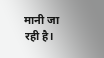मानी जा रही है।